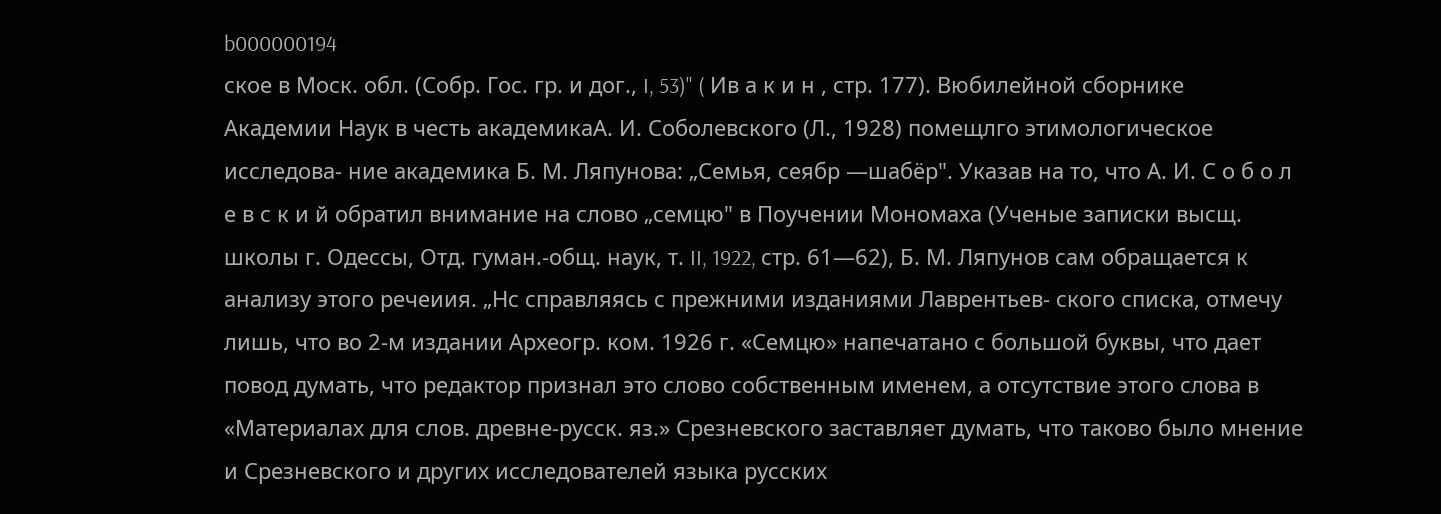b000000194
ское в Моск. обл. (Собр. Гос. гр. и дог., I, 53)" ( Ив а к и н , стр. 177). Вюбилейной сборнике Академии Наук в честь академикаА. И. Соболевского (Л., 1928) помещлго этимологическое исследова- ние академика Б. М. Ляпунова: „Семья, сеябр —шабёр". Указав на то, что А. И. С о б о л е в с к и й обратил внимание на слово „семцю" в Поучении Мономаха (Ученые записки высщ. школы г. Одессы, Отд. гуман.-общ. наук, т. II, 1922, стр. 61—62), Б. М. Ляпунов сам обращается к анализу этого речеиия. „Нс справляясь с прежними изданиями Лаврентьев- ского списка, отмечу лишь, что во 2-м издании Археогр. ком. 1926 г. «Семцю» напечатано с большой буквы, что дает повод думать, что редактор признал это слово собственным именем, а отсутствие этого слова в «Материалах для слов. древне-русск. яз.» Срезневского заставляет думать, что таково было мнение и Срезневского и других исследователей языка русских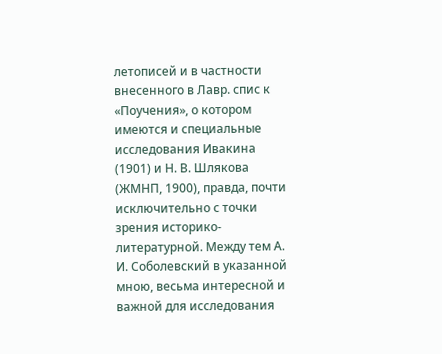летописей и в частности внесенного в Лавр. спис к «Поучения», о котором имеются и специальные исследования Ивакина (1901) и Н. В. Шлякова (ЖМНП, 1900), правда, почти исключительно с точки зрения историко-литературной. Между тем А. И. Соболевский в указанной мною, весьма интересной и важной для исследования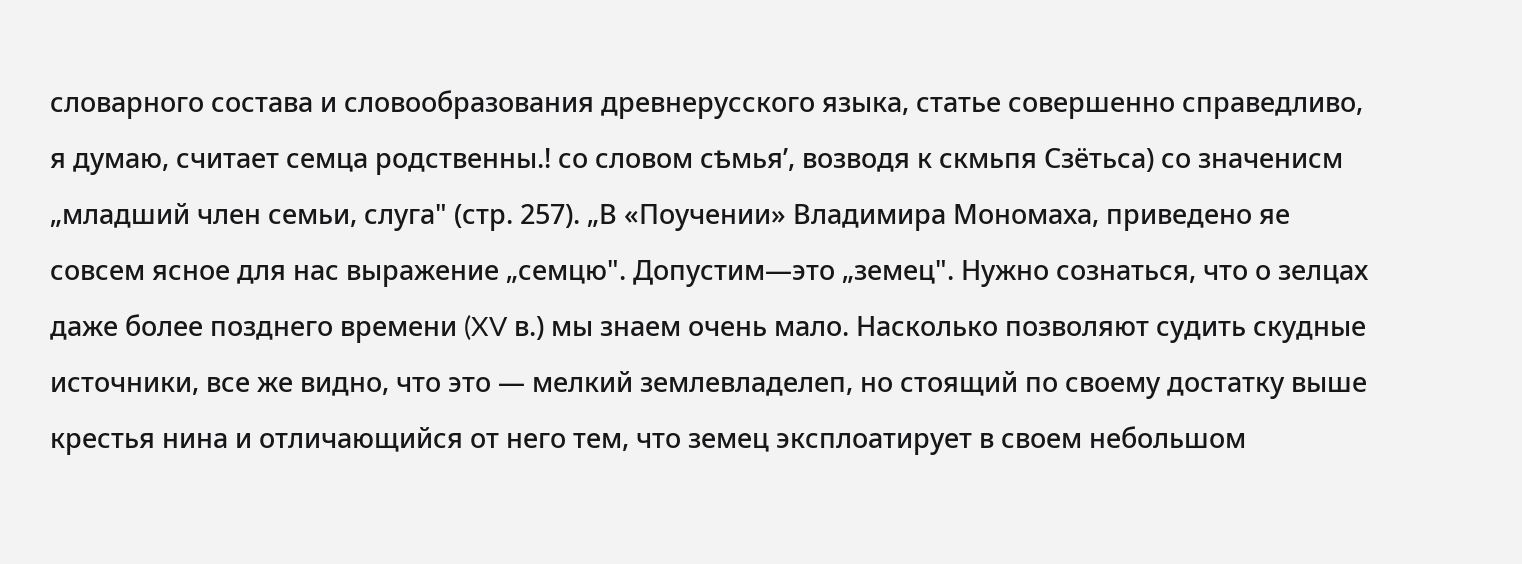словарного состава и словообразования древнерусского языка, статье совершенно справедливо, я думаю, считает семца родственны.! со словом сѣмья’, возводя к скмьпя Сзётьса) со значенисм „младший член семьи, слуга" (стр. 257). „В «Поучении» Владимира Мономаха, приведено яе совсем ясное для нас выражение „семцю". Допустим—это „земец". Нужно сознаться, что о зелцах даже более позднего времени (XV в.) мы знаем очень мало. Насколько позволяют судить скудные источники, все же видно, что это — мелкий землевладелеп, но стоящий по своему достатку выше крестья нина и отличающийся от него тем, что земец эксплоатирует в своем небольшом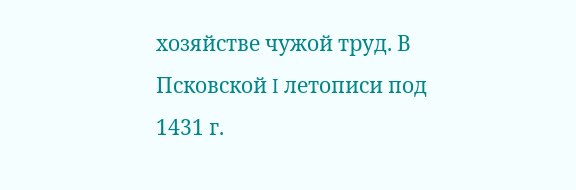хозяйстве чужой труд. В Псковской I летописи под 1431 г.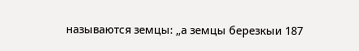называются земцы: „а земцы березкыи 187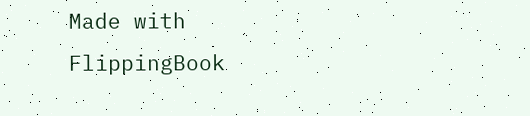Made with FlippingBook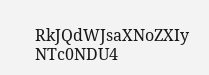RkJQdWJsaXNoZXIy NTc0NDU4